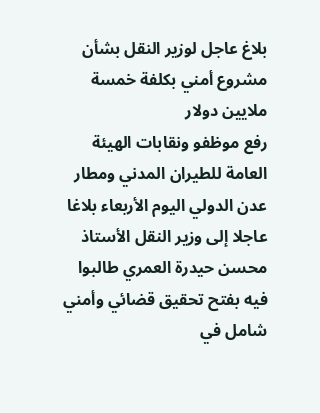بلاغ عاجل لوزير النقل بشأن مشروع أمني بكلفة خمسة ملايين دولار
رفع موظفو ونقابات الهيئة العامة للطيران المدني ومطار عدن الدولي اليوم الأربعاء بلاغا عاجلا إلى وزير النقل الأستاذ محسن حيدرة العمري طالبوا فيه بفتح تحقيق قضائي وأمني شامل في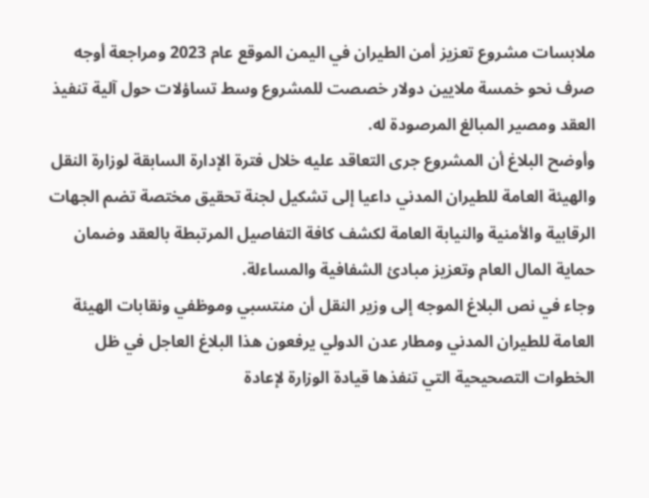ملابسات مشروع تعزيز أمن الطيران في اليمن الموقع عام 2023 ومراجعة أوجه صرف نحو خمسة ملايين دولار خصصت للمشروع وسط تساؤلات حول آلية تنفيذ العقد ومصير المبالغ المرصودة له.
وأوضح البلاغ أن المشروع جرى التعاقد عليه خلال فترة الإدارة السابقة لوزارة النقل والهيئة العامة للطيران المدني داعيا إلى تشكيل لجنة تحقيق مختصة تضم الجهات الرقابية والأمنية والنيابة العامة لكشف كافة التفاصيل المرتبطة بالعقد وضمان حماية المال العام وتعزيز مبادئ الشفافية والمساءلة.
وجاء في نص البلاغ الموجه إلى وزير النقل أن منتسبي وموظفي ونقابات الهيئة العامة للطيران المدني ومطار عدن الدولي يرفعون هذا البلاغ العاجل في ظل الخطوات التصحيحية التي تنفذها قيادة الوزارة لإعادة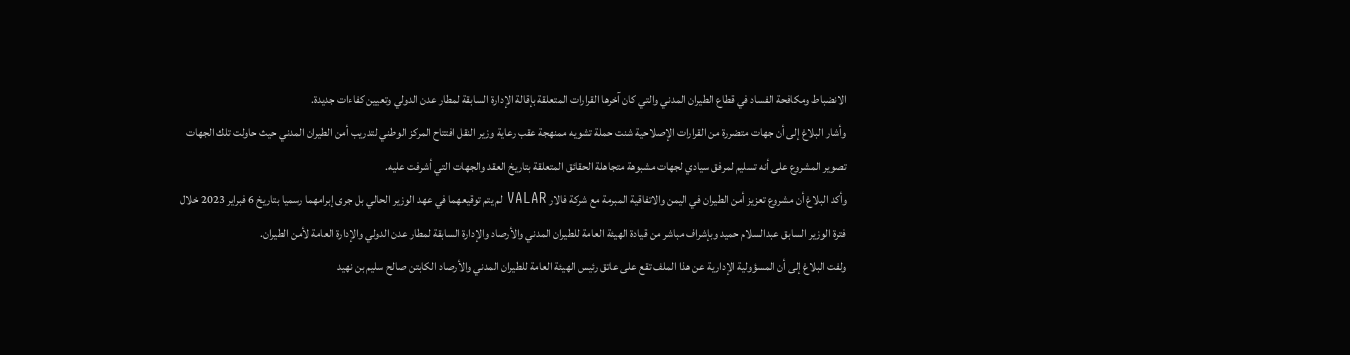الانضباط ومكافحة الفساد في قطاع الطيران المدني والتي كان آخرها القرارات المتعلقة بإقالة الإدارة السابقة لمطار عدن الدولي وتعيين كفاءات جديدة.
وأشار البلاغ إلى أن جهات متضررة من القرارات الإصلاحية شنت حملة تشويه ممنهجة عقب رعاية وزير النقل افتتاح المركز الوطني لتدريب أمن الطيران المدني حيث حاولت تلك الجهات تصوير المشروع على أنه تسليم لمرفق سيادي لجهات مشبوهة متجاهلة الحقائق المتعلقة بتاريخ العقد والجهات التي أشرفت عليه.
وأكد البلاغ أن مشروع تعزيز أمن الطيران في اليمن والاتفاقية المبرمة مع شركة فالار VALAR لم يتم توقيعهما في عهد الوزير الحالي بل جرى إبرامهما رسميا بتاريخ 6 فبراير 2023 خلال فترة الوزير السابق عبدالسلام حميد وبإشراف مباشر من قيادة الهيئة العامة للطيران المدني والأرصاد والإدارة السابقة لمطار عدن الدولي والإدارة العامة لأمن الطيران.
ولفت البلاغ إلى أن المسؤولية الإدارية عن هذا الملف تقع على عاتق رئيس الهيئة العامة للطيران المدني والأرصاد الكابتن صالح سليم بن نهيد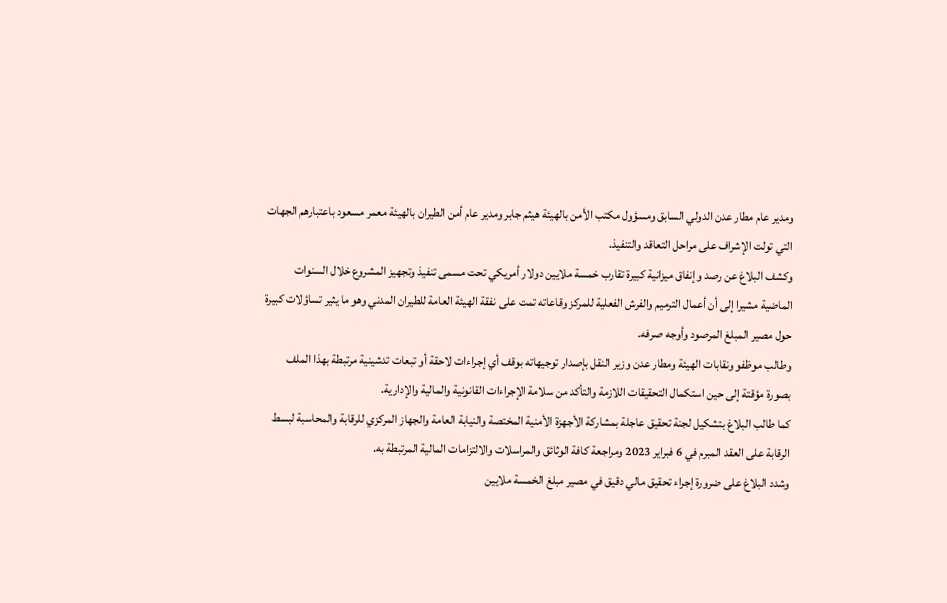ومدير عام مطار عدن الدولي السابق ومسؤول مكتب الأمن بالهيئة هيثم جابر ومدير عام أمن الطيران بالهيئة معمر مسعود باعتبارهم الجهات التي تولت الإشراف على مراحل التعاقد والتنفيذ.
وكشف البلاغ عن رصد وإنفاق ميزانية كبيرة تقارب خمسة ملايين دولار أمريكي تحت مسمى تنفيذ وتجهيز المشروع خلال السنوات الماضية مشيرا إلى أن أعمال الترميم والفرش الفعلية للمركز وقاعاته تمت على نفقة الهيئة العامة للطيران المدني وهو ما يثير تساؤلات كبيرة حول مصير المبلغ المرصود وأوجه صرفه.
وطالب موظفو ونقابات الهيئة ومطار عدن وزير النقل بإصدار توجيهاته بوقف أي إجراءات لاحقة أو تبعات تدشينية مرتبطة بهذا الملف بصورة مؤقتة إلى حين استكمال التحقيقات اللازمة والتأكد من سلامة الإجراءات القانونية والمالية والإدارية.
كما طالب البلاغ بتشكيل لجنة تحقيق عاجلة بمشاركة الأجهزة الأمنية المختصة والنيابة العامة والجهاز المركزي للرقابة والمحاسبة لبسط الرقابة على العقد المبرم في 6 فبراير 2023 ومراجعة كافة الوثائق والمراسلات والالتزامات المالية المرتبطة به.
وشدد البلاغ على ضرورة إجراء تحقيق مالي دقيق في مصير مبلغ الخمسة ملايين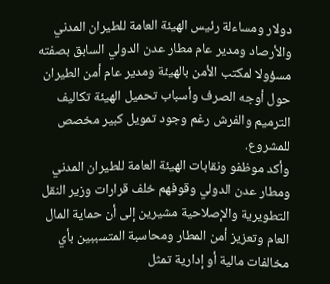دولار ومساءلة رئيس الهيئة العامة للطيران المدني والأرصاد ومدير عام مطار عدن الدولي السابق بصفته مسؤولا لمكتب الأمن بالهيئة ومدير عام أمن الطيران حول أوجه الصرف وأسباب تحميل الهيئة تكاليف الترميم والفرش رغم وجود تمويل كبير مخصص للمشروع.
وأكد موظفو ونقابات الهيئة العامة للطيران المدني ومطار عدن الدولي وقوفهم خلف قرارات وزير النقل التطويرية والإصلاحية مشيرين إلى أن حماية المال العام وتعزيز أمن المطار ومحاسبة المتسببين بأي مخالفات مالية أو إدارية تمثل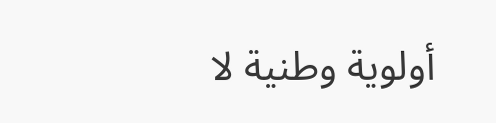أولوية وطنية لا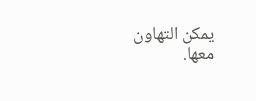يمكن التهاون معها.